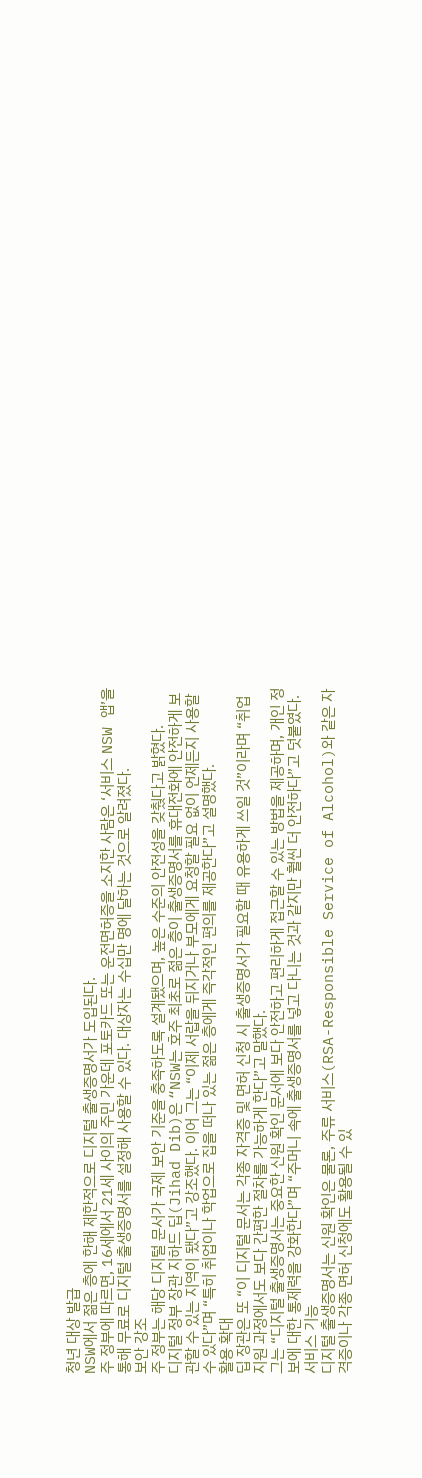청년 대상 발급
NSW에서 젊은 층에 한해 제한적으로 디지털 출생증명서가 도입된다.
주 정부에 따르면, 16세에서 21세 사이의 주민 가운데 포토카드 또는 운전면허증을 소지한 사람은 ‘서비스 NSW 앱’을 통해 무료로 디지털 출생증명서를 설정해 사용할 수 있다. 대상자는 수십만 명에 달하는 것으로 알려졌다.
보안 강조
주 정부는 해당 디지털 문서가 국제 보안 기준을 충족하도록 설계됐으며, 높은 수준의 안전성을 갖췄다고 밝혔다.
디지털 정부 장관 지하드 딥(Jihad Dib)은 “NSW는 호주 최초로 젊은 층이 출생증명서를 휴대전화에 안전하게 보관할 수 있는 지역이 됐다”고 강조했다. 이어 그는 “이제 서랍을 뒤지거나 부모에게 요청할 필요 없이 언제든지 사용할 수 있다”며 “특히 취업이나 학업으로 집을 떠나 있는 젊은 층에게 즉각적인 편의를 제공한다”고 설명했다.
활용 확대
딥 장관은 또 “이 디지털 문서는 각종 자격증 및 면허 신청 시 출생증명서가 필요할 때 유용하게 쓰일 것”이라며 “취업 지원 과정에서도 보다 간편한 절차를 가능하게 한다”고 말했다.
그는 “디지털 출생증명서는 중요한 신원 확인 문서에 보다 안전하고 편리하게 접근할 수 있는 방법을 제공하며, 개인 정보에 대한 통제력을 강화한다”며 “주머니 속에 출생증명서를 넣고 다니는 것과 같지만 훨씬 더 안전하다”고 덧붙였다.
서비스 기능
디지털 출생증명서는 신원 확인은 물론, 주류 서비스(RSA-Responsible Service of Alcohol)와 같은 자격증이나 각종 면허 신청에도 활용될 수 있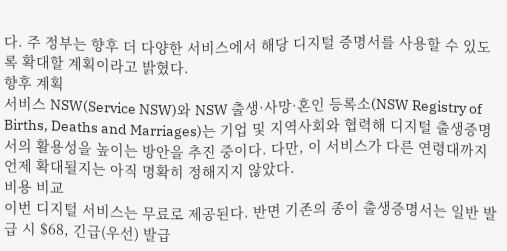다. 주 정부는 향후 더 다양한 서비스에서 해당 디지털 증명서를 사용할 수 있도록 확대할 계획이라고 밝혔다.
향후 계획
서비스 NSW(Service NSW)와 NSW 출생·사망·혼인 등록소(NSW Registry of Births, Deaths and Marriages)는 기업 및 지역사회와 협력해 디지털 출생증명서의 활용성을 높이는 방안을 추진 중이다. 다만, 이 서비스가 다른 연령대까지 언제 확대될지는 아직 명확히 정해지지 않았다.
비용 비교
이번 디지털 서비스는 무료로 제공된다. 반면 기존의 종이 출생증명서는 일반 발급 시 $68, 긴급(우선) 발급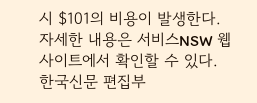시 $101의 비용이 발생한다.
자세한 내용은 서비스NSW 웹사이트에서 확인할 수 있다.
한국신문 편집부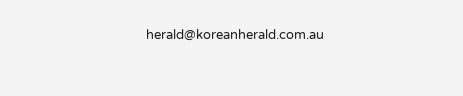herald@koreanherald.com.au